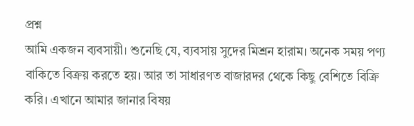প্রশ্ন
আমি একজন ব্যবসায়ী। শুনেছি যে, ব্যবসায় সুদের মিশ্রন হারাম। অনেক সময় পণ্য বাকিতে বিক্রয় করতে হয়। আর তা সাধারণত বাজারদর থেকে কিছু বেশিতে বিক্রি করি। এখানে আমার জানার বিষয়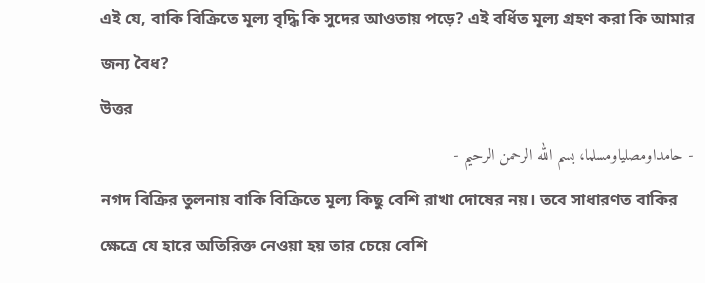এই যে, বাকি বিক্রিতে মূল্য বৃদ্ধি কি সুদের আওতায় পড়ে? এই বর্ধিত মূল্য গ্রহণ করা কি আমার জন্য বৈধ?
উত্তর
- حامداومصلياومسلما، بسم الله الرحمن الرحيم -
নগদ বিক্রির তুলনায় বাকি বিক্রিতে মূল্য কিছু বেশি রাখা দোষের নয়। তবে সাধারণত বাকির ক্ষেত্রে যে হারে অতিরিক্ত নেওয়া হয় তার চেয়ে বেশি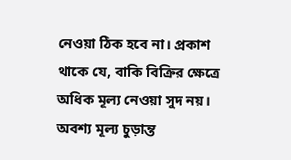নেওয়া ঠিক হবে না। প্রকাশ থাকে যে, বাকি বিক্রির ক্ষেত্রে অধিক মূল্য নেওয়া সুদ নয়। অবশ্য মূল্য চুড়ান্ত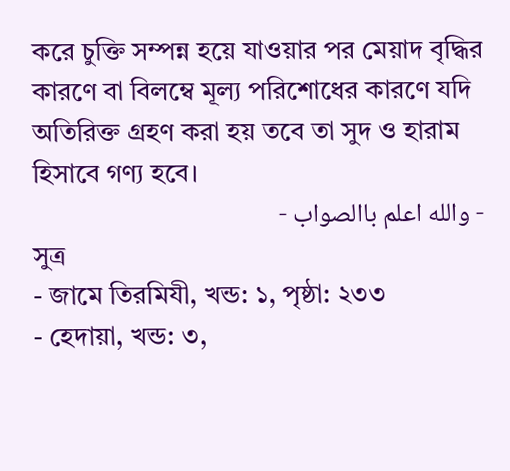করে চুক্তি সম্পন্ন হয়ে যাওয়ার পর মেয়াদ বৃদ্ধির কারণে বা বিলম্বে মূল্য পরিশোধের কারণে যদি অতিরিক্ত গ্রহণ করা হয় তবে তা সুদ ও হারাম হিসাবে গণ্য হবে।
- والله اعلم باالصواب -
সুত্র
- জামে তিরমিযী, খন্ড: ১, পৃষ্ঠা: ২৩৩
- হেদায়া, খন্ড: ৩,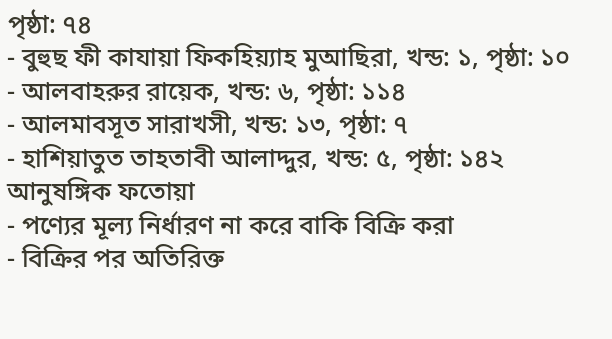পৃষ্ঠা: ৭৪
- বুহুছ ফী কাযায়া ফিকহিয়্যাহ মুআছিরা, খন্ড: ১, পৃষ্ঠা: ১০
- আলবাহরুর রায়েক, খন্ড: ৬, পৃষ্ঠা: ১১৪
- আলমাবসূত সারাখসী, খন্ড: ১৩, পৃষ্ঠা: ৭
- হাশিয়াতুত তাহতাবী আলাদ্দুর, খন্ড: ৫, পৃষ্ঠা: ১৪২
আনুষঙ্গিক ফতোয়া
- পণ্যের মূল্য নির্ধারণ না করে বাকি বিক্রি করা
- বিক্রির পর অতিরিক্ত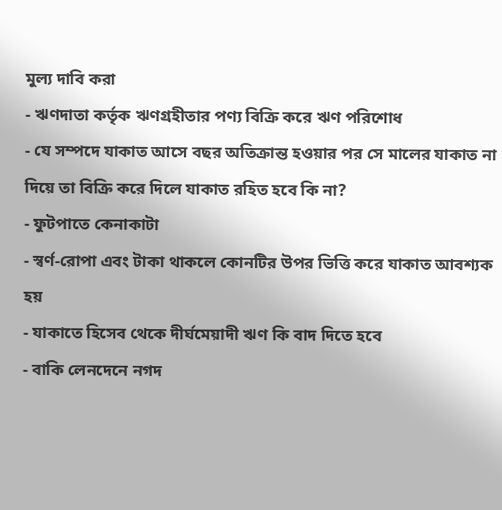মুল্য দাবি করা
- ঋণদাতা কর্তৃক ঋণগ্রহীতার পণ্য বিক্রি করে ঋণ পরিশোধ
- যে সম্পদে যাকাত আসে বছর অতিক্রান্ত হওয়ার পর সে মালের যাকাত না দিয়ে তা বিক্রি করে দিলে যাকাত রহিত হবে কি না?
- ফুটপাতে কেনাকাটা
- স্বর্ণ-রোপা এবং টাকা থাকলে কোনটির উপর ভিত্তি করে যাকাত আবশ্যক হয়
- যাকাতে হিসেব থেকে দীর্ঘমেয়াদী ঋণ কি বাদ দিতে হবে
- বাকি লেনদেনে নগদ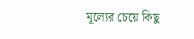মূল্যের চেয়ে কিছু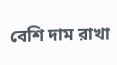বেশি দাম রাখা